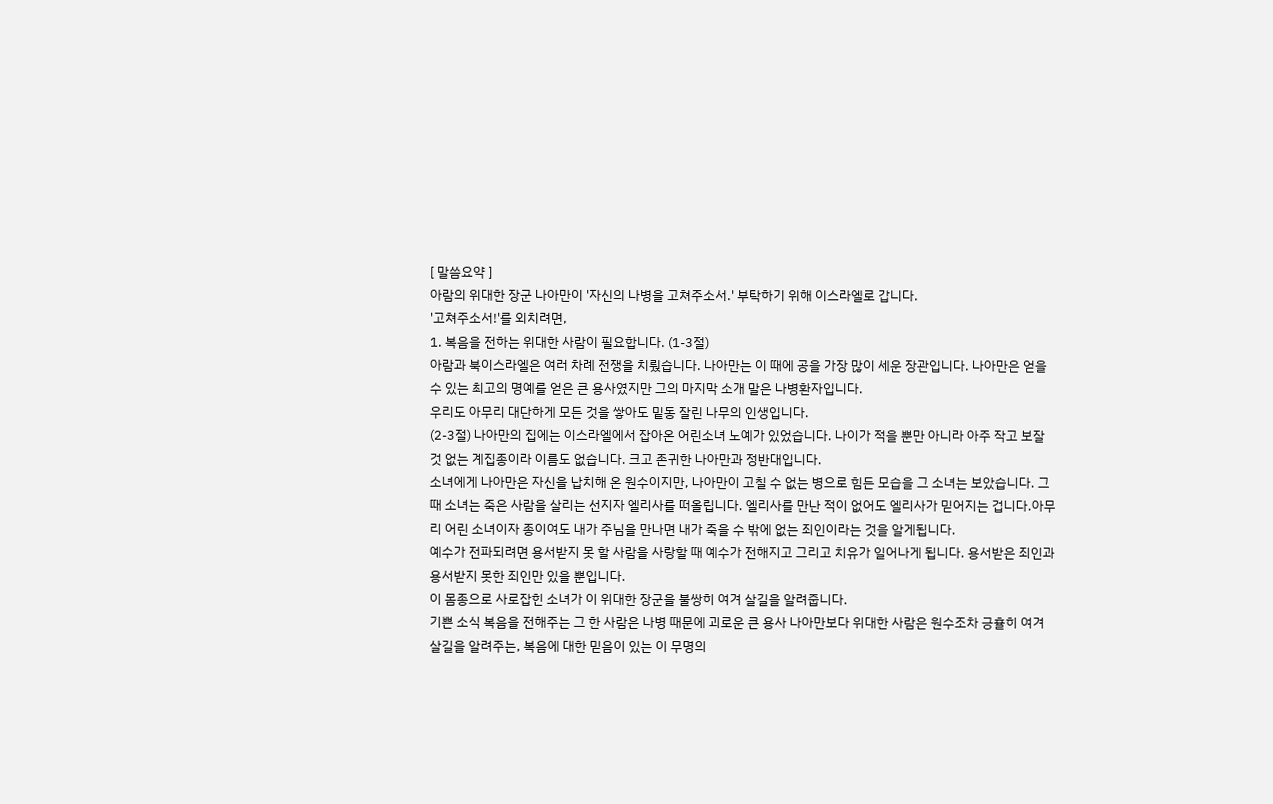[ 말씀요약 ]
아람의 위대한 장군 나아만이 '자신의 나병을 고쳐주소서.' 부탁하기 위해 이스라엘로 갑니다.
'고쳐주소서!'를 외치려면,
1. 복음을 전하는 위대한 사람이 필요합니다. (1-3절)
아람과 북이스라엘은 여러 차례 전쟁을 치뤘습니다. 나아만는 이 때에 공을 가장 많이 세운 장관입니다. 나아만은 얻을 수 있는 최고의 명예를 얻은 큰 용사였지만 그의 마지막 소개 말은 나병환자입니다.
우리도 아무리 대단하게 모든 것을 쌓아도 밑동 잘린 나무의 인생입니다.
(2-3절) 나아만의 집에는 이스라엘에서 잡아온 어린소녀 노예가 있었습니다. 나이가 적을 뿐만 아니라 아주 작고 보잘 것 없는 계집종이라 이름도 없습니다. 크고 존귀한 나아만과 정반대입니다.
소녀에게 나아만은 자신을 납치해 온 원수이지만, 나아만이 고칠 수 없는 병으로 힘든 모습을 그 소녀는 보았습니다. 그 때 소녀는 죽은 사람을 살리는 선지자 엘리사를 떠올립니다. 엘리사를 만난 적이 없어도 엘리사가 믿어지는 겁니다.아무리 어린 소녀이자 종이여도 내가 주님을 만나면 내가 죽을 수 밖에 없는 죄인이라는 것을 알게됩니다.
예수가 전파되려면 용서받지 못 할 사람을 사랑할 때 예수가 전해지고 그리고 치유가 일어나게 됩니다. 용서받은 죄인과 용서받지 못한 죄인만 있을 뿐입니다.
이 몸종으로 사로잡힌 소녀가 이 위대한 장군을 불쌍히 여겨 살길을 알려줍니다.
기쁜 소식 복음을 전해주는 그 한 사람은 나병 때문에 괴로운 큰 용사 나아만보다 위대한 사람은 원수조차 긍휼히 여겨 살길을 알려주는, 복음에 대한 믿음이 있는 이 무명의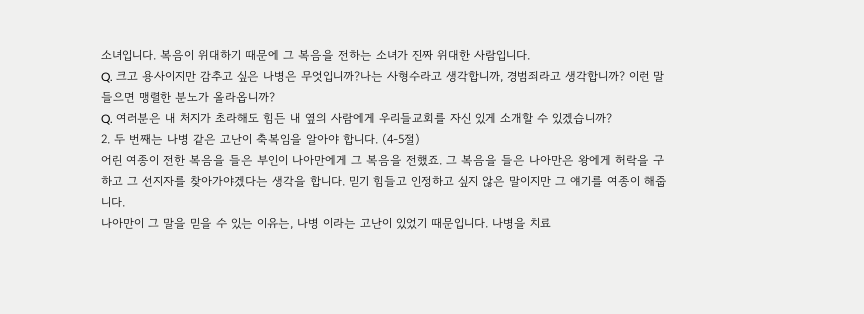소녀입니다. 복음이 위대하기 때문에 그 복음을 전하는 소녀가 진짜 위대한 사람입니다.
Q. 크고 용사이지만 감추고 싶은 나병은 무엇입니까?나는 사형수라고 생각합니까, 경범죄라고 생각합니까? 이런 말 들으면 맹렬한 분노가 올라옵니까?
Q. 여러분은 내 처지가 초라해도 힘든 내 옆의 사람에게 우리들교회를 자신 있게 소개할 수 있겠습니까?
2. 두 번째는 나병 같은 고난이 축복임을 알아야 합니다. (4-5절)
어린 여종이 전한 복음을 들은 부인이 나아만에게 그 복음을 전했죠. 그 복음을 들은 나아만은 왕에게 허락을 구하고 그 선지자를 찾아가야겠다는 생각을 합니다. 믿기 힘들고 인정하고 싶지 않은 말이지만 그 얘기를 여종이 해줍니다.
나아만이 그 말을 믿을 수 있는 이유는, 나병 이라는 고난이 있었기 때문입니다. 나병을 치료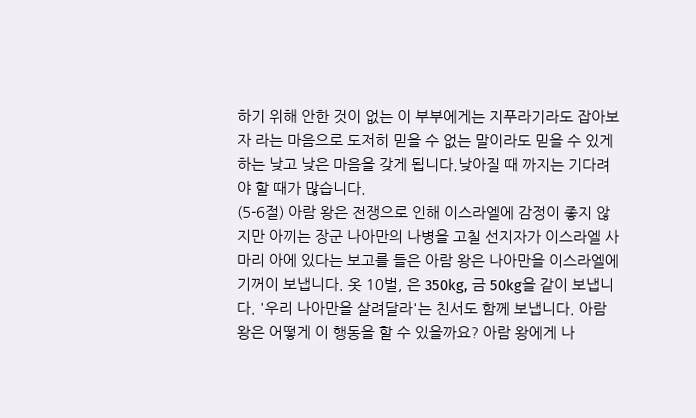하기 위해 안한 것이 없는 이 부부에게는 지푸라기라도 잡아보자 라는 마음으로 도저히 믿을 수 없는 말이라도 믿을 수 있게 하는 낮고 낮은 마음을 갖게 됩니다.낮아질 때 까지는 기다려야 할 때가 많습니다.
(5-6절) 아람 왕은 전쟁으로 인해 이스라엘에 감정이 좋지 않지만 아끼는 장군 나아만의 나병을 고칠 선지자가 이스라엘 사마리 아에 있다는 보고를 들은 아람 왕은 나아만을 이스라엘에 기꺼이 보냅니다. 옷 10벌, 은 350kg, 금 50kg을 같이 보냅니다. '우리 나아만을 살려달라'는 친서도 함께 보냅니다. 아람 왕은 어떻게 이 행동을 할 수 있을까요? 아람 왕에게 나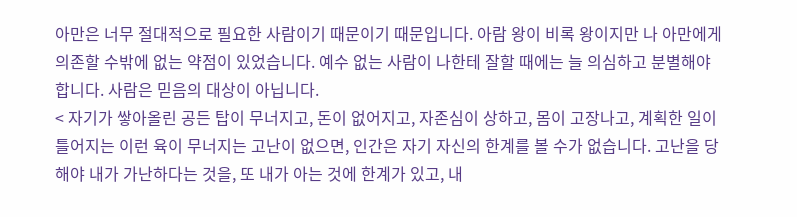아만은 너무 절대적으로 필요한 사람이기 때문이기 때문입니다. 아람 왕이 비록 왕이지만 나 아만에게 의존할 수밖에 없는 약점이 있었습니다. 예수 없는 사람이 나한테 잘할 때에는 늘 의심하고 분별해야 합니다. 사람은 믿음의 대상이 아닙니다.
< 자기가 쌓아올린 공든 탑이 무너지고, 돈이 없어지고, 자존심이 상하고, 몸이 고장나고, 계획한 일이 틀어지는 이런 육이 무너지는 고난이 없으면, 인간은 자기 자신의 한계를 볼 수가 없습니다. 고난을 당해야 내가 가난하다는 것을, 또 내가 아는 것에 한계가 있고, 내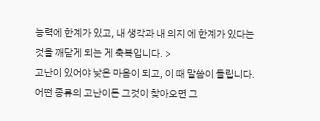능력에 한계가 있고, 내 생각과 내 의지 에 한계가 있다는 것을 깨닫게 되는 게 축복입니다. >
고난이 있어야 낮은 마음이 되고, 이 때 말씀이 들립니다. 어떤 종류의 고난이든 그것이 찾아오면 그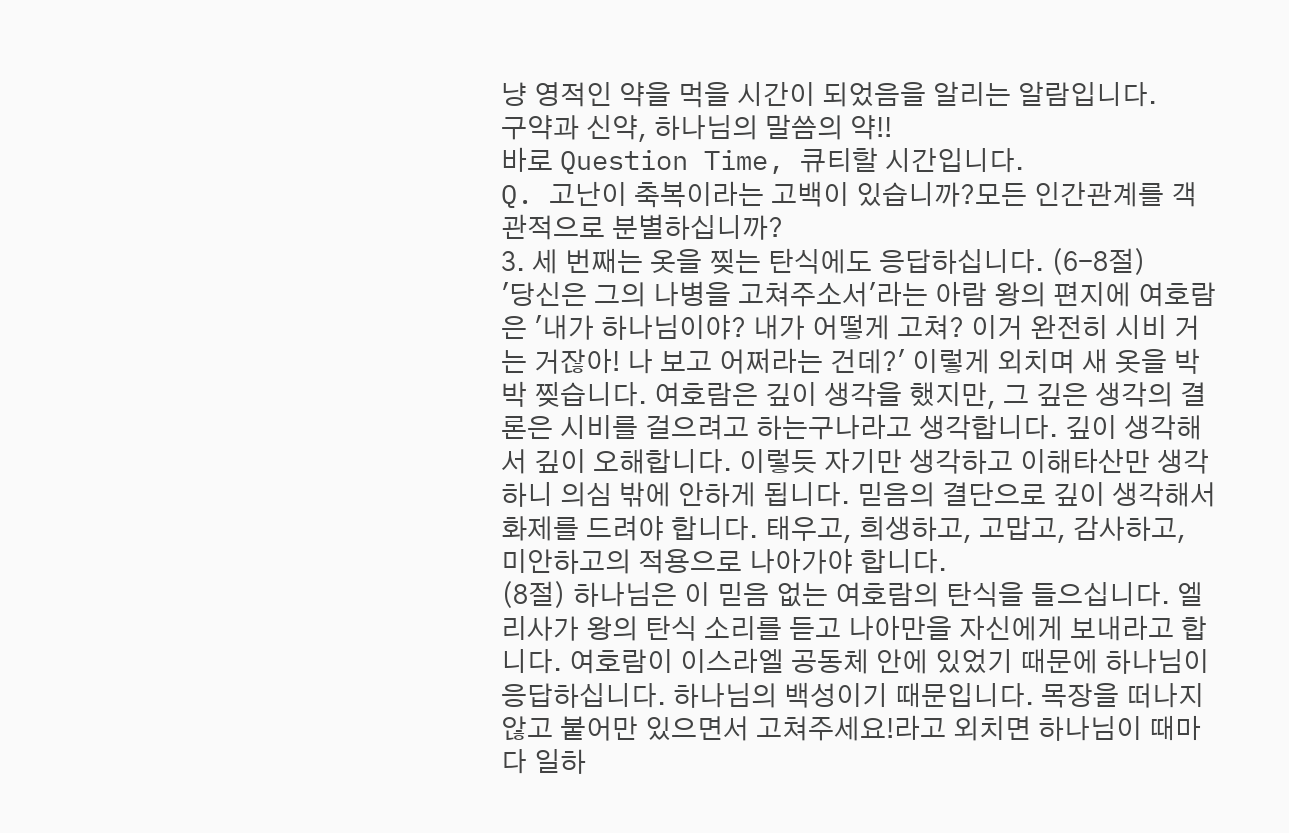냥 영적인 약을 먹을 시간이 되었음을 알리는 알람입니다.
구약과 신약, 하나님의 말씀의 약!!
바로 Question Time, 큐티할 시간입니다.
Q. 고난이 축복이라는 고백이 있습니까?모든 인간관계를 객관적으로 분별하십니까?
3. 세 번째는 옷을 찢는 탄식에도 응답하십니다. (6-8절)
'당신은 그의 나병을 고쳐주소서'라는 아람 왕의 편지에 여호람은 '내가 하나님이야? 내가 어떻게 고쳐? 이거 완전히 시비 거는 거잖아! 나 보고 어쩌라는 건데?' 이렇게 외치며 새 옷을 박박 찢습니다. 여호람은 깊이 생각을 했지만, 그 깊은 생각의 결론은 시비를 걸으려고 하는구나라고 생각합니다. 깊이 생각해서 깊이 오해합니다. 이렇듯 자기만 생각하고 이해타산만 생각하니 의심 밖에 안하게 됩니다. 믿음의 결단으로 깊이 생각해서 화제를 드려야 합니다. 태우고, 희생하고, 고맙고, 감사하고, 미안하고의 적용으로 나아가야 합니다.
(8절) 하나님은 이 믿음 없는 여호람의 탄식을 들으십니다. 엘리사가 왕의 탄식 소리를 듣고 나아만을 자신에게 보내라고 합니다. 여호람이 이스라엘 공동체 안에 있었기 때문에 하나님이 응답하십니다. 하나님의 백성이기 때문입니다. 목장을 떠나지 않고 붙어만 있으면서 고쳐주세요!라고 외치면 하나님이 때마다 일하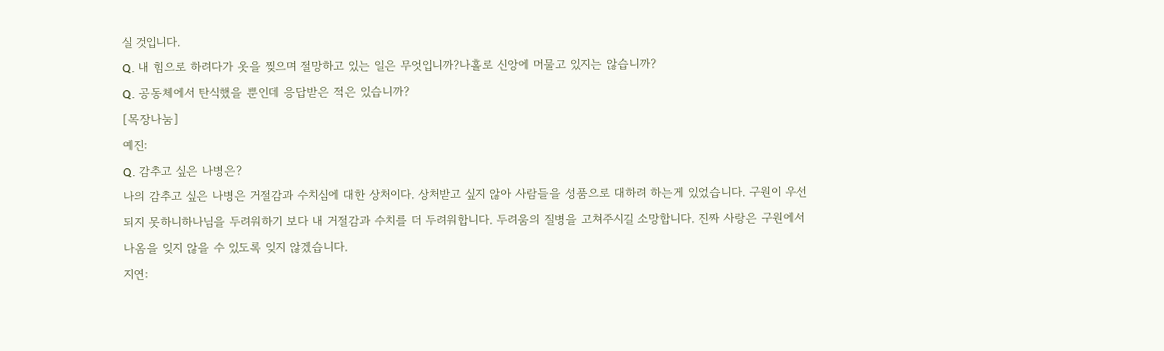실 것입니다.
Q. 내 힘으로 하려다가 옷을 찢으며 절망하고 있는 일은 무엇입니까?나홀로 신앙에 머물고 있지는 않습니까?
Q. 공동체에서 탄식했을 뿐인데 응답받은 적은 있습니까?
[목장나눔]
예진:
Q. 감추고 싶은 나병은?
나의 감추고 싶은 나병은 거절감과 수치심에 대한 상처이다. 상처받고 싶지 않아 사람들을 성품으로 대하려 하는게 있었습니다. 구원이 우선 되지 못하니하나님을 두려워하기 보다 내 거절감과 수치를 더 두려워합니다. 두려움의 질병을 고쳐주시길 소망합니다. 진짜 사랑은 구원에서 나옴을 잊지 않을 수 있도록 잊지 않겠습니다.
지연: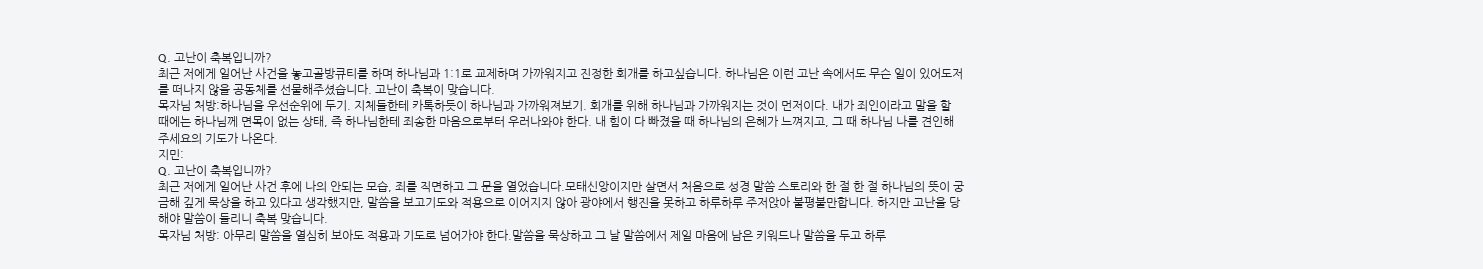Q. 고난이 축복입니까?
최근 저에게 일어난 사건을 놓고골방큐티를 하며 하나님과 1:1로 교제하며 가까워지고 진정한 회개를 하고싶습니다. 하나님은 이런 고난 속에서도 무슨 일이 있어도저를 떠나지 않을 공동체를 선물해주셨습니다. 고난이 축복이 맞습니다.
목자님 처방:하나님을 우선순위에 두기. 지체들한테 카톡하듯이 하나님과 가까워져보기. 회개를 위해 하나님과 가까워지는 것이 먼저이다. 내가 죄인이라고 말을 할 때에는 하나님께 면목이 없는 상태, 즉 하나님한테 죄송한 마음으로부터 우러나와야 한다. 내 힘이 다 빠졌을 때 하나님의 은혜가 느껴지고, 그 때 하나님 나를 견인해주세요의 기도가 나온다.
지민:
Q. 고난이 축복입니까?
최근 저에게 일어난 사건 후에 나의 안되는 모습, 죄를 직면하고 그 문을 열었습니다.모태신앙이지만 살면서 처음으로 성경 말씀 스토리와 한 절 한 절 하나님의 뜻이 궁금해 깊게 묵상을 하고 있다고 생각했지만, 말씀을 보고기도와 적용으로 이어지지 않아 광야에서 행진을 못하고 하루하루 주저앉아 불평불만합니다. 하지만 고난을 당해야 말씀이 들리니 축복 맞습니다.
목자님 처방: 아무리 말씀을 열심히 보아도 적용과 기도로 넘어가야 한다.말씀을 묵상하고 그 날 말씀에서 제일 마음에 남은 키워드나 말씀을 두고 하루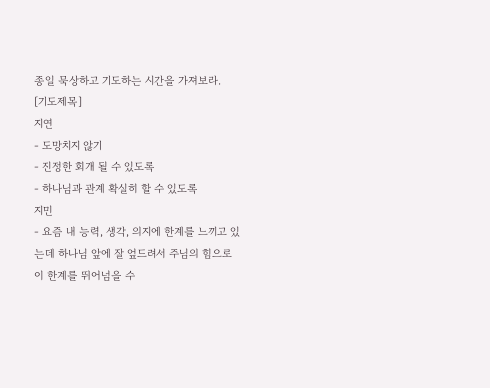종일 묵상하고 기도하는 시간을 가져보라.
[기도제목]
지연
- 도망치지 않기
- 진정한 회개 될 수 있도록
- 하나님과 관계 확실히 할 수 있도록
지민
- 요즘 내 능력, 생각, 의지에 한계를 느끼고 있는데 하나님 앞에 잘 엎드려서 주님의 힘으로 이 한계를 뛰어넘을 수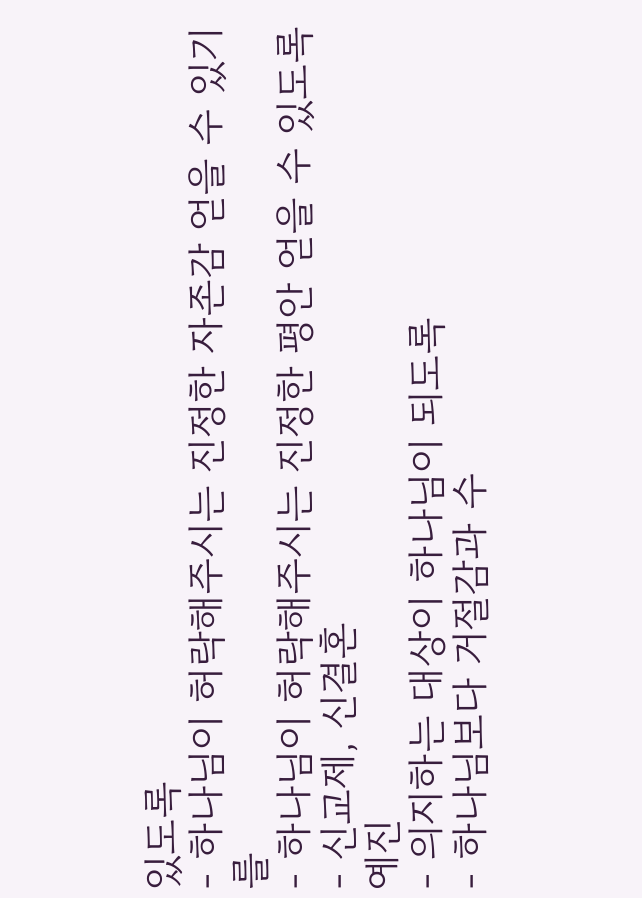있도록
- 하나님이 허락해주시는 진정한 자존감 얻을 수 있기를
- 하나님이 허락해주시는 진정한 평안 얻을 수 있도록
- 신교제, 신결혼
예진
- 의지하는 대상이 하나님이 되도록
- 하나님보다 거절감과 수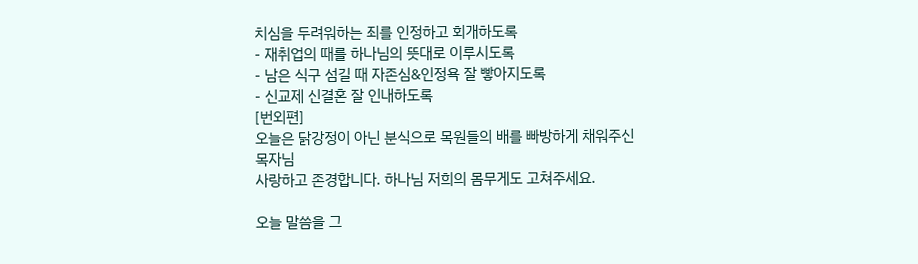치심을 두려워하는 죄를 인정하고 회개하도록
- 재취업의 때를 하나님의 뜻대로 이루시도록
- 남은 식구 섬길 때 자존심&인정욕 잘 빻아지도록
- 신교제 신결혼 잘 인내하도록
[번외편]
오늘은 닭강정이 아닌 분식으로 목원들의 배를 빠방하게 채워주신 목자님
사랑하고 존경합니다. 하나님 저희의 몸무게도 고쳐주세요.

오늘 말씀을 그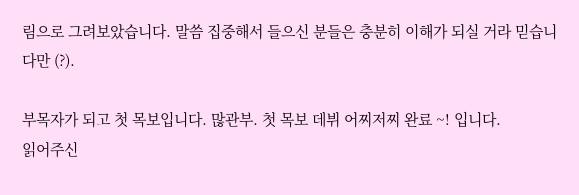림으로 그려보았습니다. 말씀 집중해서 들으신 분들은 충분히 이해가 되실 거라 믿습니다만 (?).

부목자가 되고 첫 목보입니다. 많관부. 첫 목보 데뷔 어찌저찌 완료 ~! 입니다.
읽어주신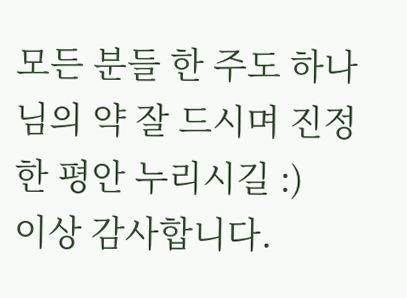모든 분들 한 주도 하나님의 약 잘 드시며 진정한 평안 누리시길 :)
이상 감사합니다.